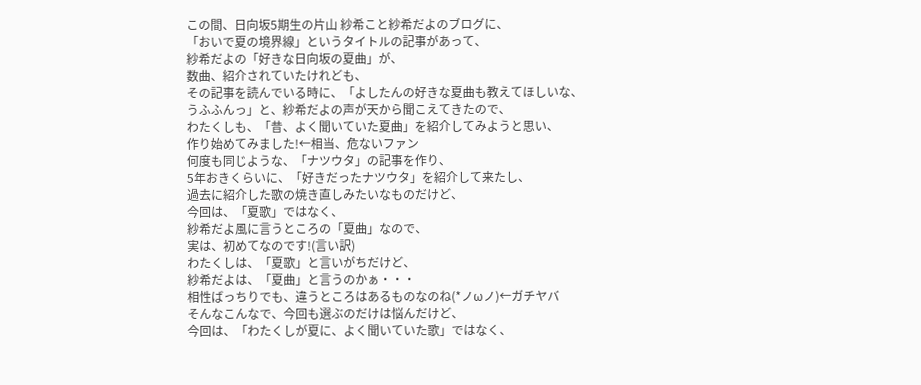この間、日向坂5期生の片山 紗希こと紗希だよのブログに、
「おいで夏の境界線」というタイトルの記事があって、
紗希だよの「好きな日向坂の夏曲」が、
数曲、紹介されていたけれども、
その記事を読んでいる時に、「よしたんの好きな夏曲も教えてほしいな、
うふふんっ」と、紗希だよの声が天から聞こえてきたので、
わたくしも、「昔、よく聞いていた夏曲」を紹介してみようと思い、
作り始めてみました!←相当、危ないファン
何度も同じような、「ナツウタ」の記事を作り、
5年おきくらいに、「好きだったナツウタ」を紹介して来たし、
過去に紹介した歌の焼き直しみたいなものだけど、
今回は、「夏歌」ではなく、
紗希だよ風に言うところの「夏曲」なので、
実は、初めてなのです!(言い訳)
わたくしは、「夏歌」と言いがちだけど、
紗希だよは、「夏曲」と言うのかぁ・・・
相性ばっちりでも、違うところはあるものなのね(*ノωノ)←ガチヤバ
そんなこんなで、今回も選ぶのだけは悩んだけど、
今回は、「わたくしが夏に、よく聞いていた歌」ではなく、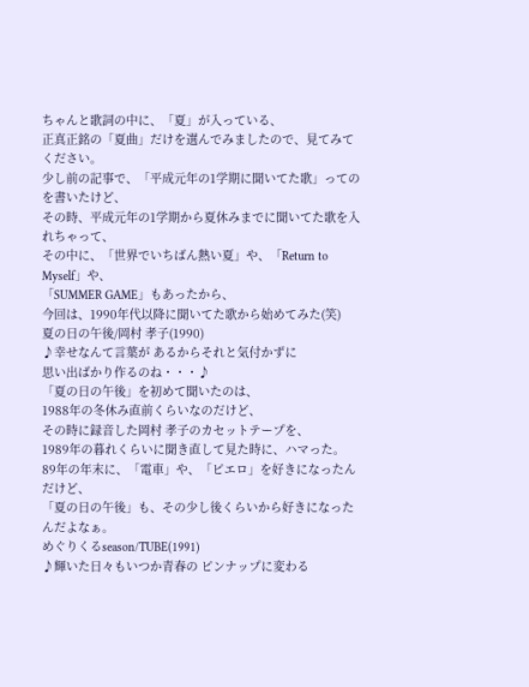ちゃんと歌詞の中に、「夏」が入っている、
正真正銘の「夏曲」だけを選んでみましたので、見てみてください。
少し前の記事で、「平成元年の1学期に聞いてた歌」ってのを書いたけど、
その時、平成元年の1学期から夏休みまでに聞いてた歌を入れちゃって、
その中に、「世界でいちばん熱い夏」や、「Return to Myself」や、
「SUMMER GAME」もあったから、
今回は、1990年代以降に聞いてた歌から始めてみた(笑)
夏の日の午後/岡村 孝子(1990)
♪幸せなんて言葉が あるからそれと気付かずに
思い出ばかり作るのね・・・♪
「夏の日の午後」を初めて聞いたのは、
1988年の冬休み直前くらいなのだけど、
その時に録音した岡村 孝子のカセットテープを、
1989年の暮れくらいに聞き直して見た時に、ハマった。
89年の年末に、「電車」や、「ピエロ」を好きになったんだけど、
「夏の日の午後」も、その少し後くらいから好きになったんだよなぁ。
めぐりくるseason/TUBE(1991)
♪輝いた日々もいつか青春の ピンナップに変わる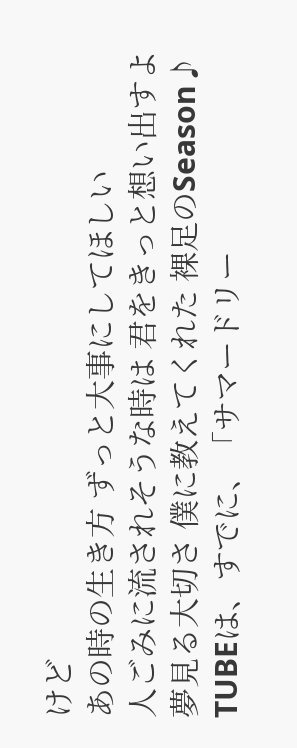けど
あの時の生き方 ずっと大事にしてほしい
人ごみに流されそうな時は 君をきっと想い出すよ
夢見る大切さ 僕に教えてくれた 裸足のSeason♪
TUBEは、すでに、「サマードリー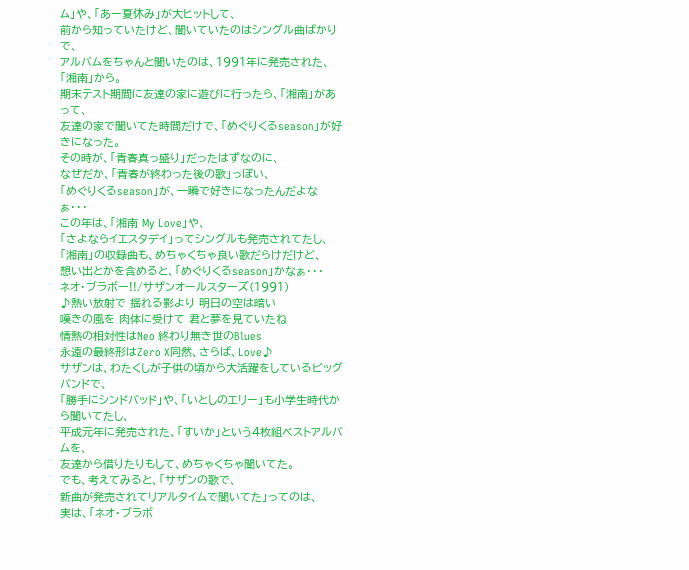ム」や、「あー夏休み」が大ヒットして、
前から知っていたけど、聞いていたのはシングル曲ばかりで、
アルバムをちゃんと聞いたのは、1991年に発売された、「湘南」から。
期末テスト期間に友達の家に遊びに行ったら、「湘南」があって、
友達の家で聞いてた時間だけで、「めぐりくるseason」が好きになった。
その時が、「青春真っ盛り」だったはずなのに、
なぜだか、「青春が終わった後の歌」っぽい、
「めぐりくるseason」が、一瞬で好きになったんだよなぁ・・・
この年は、「湘南 My Love」や、
「さよならイエスタデイ」ってシングルも発売されてたし、
「湘南」の収録曲も、めちゃくちゃ良い歌だらけだけど、
想い出とかを含めると、「めぐりくるseason」かなぁ・・・
ネオ・ブラボー!!/サザンオールスターズ(1991)
♪熱い放射で 揺れる影より 明日の空は暗い
嘆きの風を 肉体に受けて 君と夢を見ていたね
情熱の相対性はNeo 終わり無き世のBlues
永遠の最終形はZero X同然、さらば、Love♪
サザンは、わたくしが子供の頃から大活躍をしているビッグバンドで、
「勝手にシンドバッド」や、「いとしのエリー」も小学生時代から聞いてたし、
平成元年に発売された、「すいか」という4枚組ベストアルバムを、
友達から借りたりもして、めちゃくちゃ聞いてた。
でも、考えてみると、「サザンの歌で、
新曲が発売されてリアルタイムで聞いてた」ってのは、
実は、「ネオ・ブラボ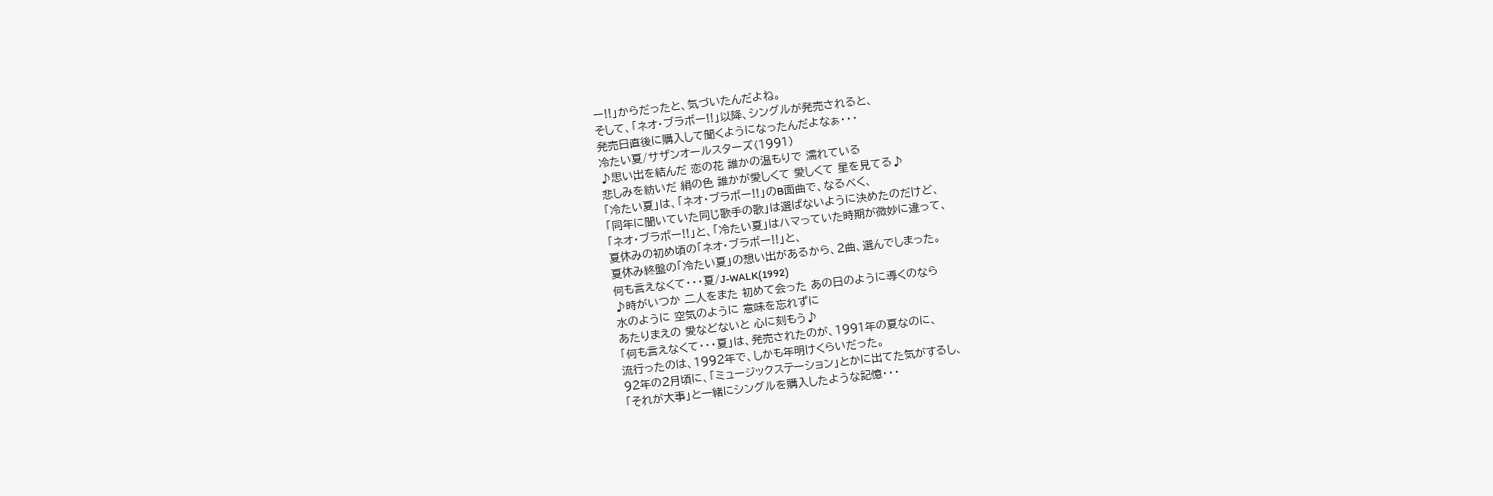ー!!」からだったと、気づいたんだよね。
そして、「ネオ・ブラボー!!」以降、シングルが発売されると、
発売日直後に購入して聞くようになったんだよなぁ・・・
冷たい夏/サザンオールスターズ(1991)
♪思い出を結んだ 恋の花 誰かの温もりで 濡れている
悲しみを紡いだ 絹の色 誰かが愛しくて 愛しくて 星を見てる♪
「冷たい夏」は、「ネオ・ブラボー!!」のB面曲で、なるべく、
「同年に聞いていた同じ歌手の歌」は選ばないように決めたのだけど、
「ネオ・ブラボー!!」と、「冷たい夏」はハマっていた時期が微妙に違って、
夏休みの初め頃の「ネオ・ブラボー!!」と、
夏休み終盤の「冷たい夏」の想い出があるから、2曲、選んでしまった。
何も言えなくて・・・夏/J-WALK(1992)
♪時がいつか 二人をまた 初めて会った あの日のように導くのなら
水のように 空気のように 意味を忘れずに
あたりまえの 愛などないと 心に刻もう♪
「何も言えなくて・・・夏」は、発売されたのが、1991年の夏なのに、
流行ったのは、1992年で、しかも年明けくらいだった。
92年の2月頃に、「ミュージックステーション」とかに出てた気がするし、
「それが大事」と一緒にシングルを購入したような記憶・・・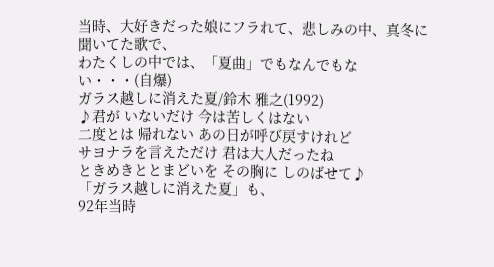当時、大好きだった娘にフラれて、悲しみの中、真冬に聞いてた歌で、
わたくしの中では、「夏曲」でもなんでもない・・・(自爆)
ガラス越しに消えた夏/鈴木 雅之(1992)
♪君が いないだけ 今は苦しくはない
二度とは 帰れない あの日が呼び戻すけれど
サヨナラを言えただけ 君は大人だったね
ときめきととまどいを その胸に しのばせて♪
「ガラス越しに消えた夏」も、
92年当時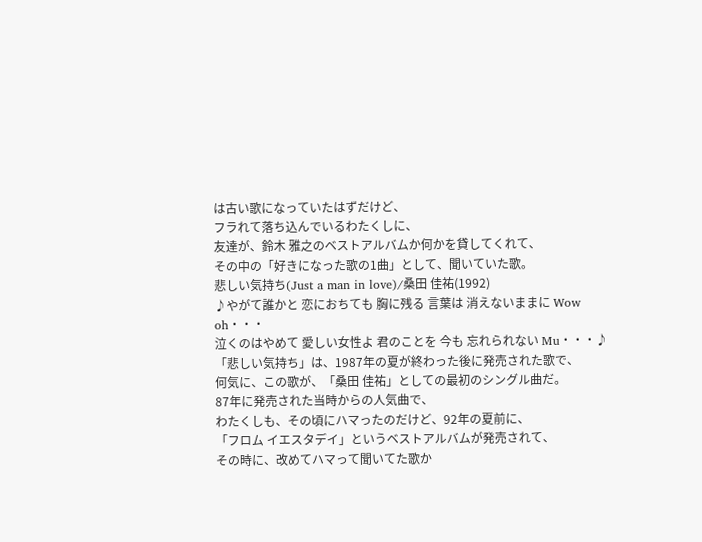は古い歌になっていたはずだけど、
フラれて落ち込んでいるわたくしに、
友達が、鈴木 雅之のベストアルバムか何かを貸してくれて、
その中の「好きになった歌の1曲」として、聞いていた歌。
悲しい気持ち(Just a man in love)/桑田 佳祐(1992)
♪やがて誰かと 恋におちても 胸に残る 言葉は 消えないままに Wow oh・・・
泣くのはやめて 愛しい女性よ 君のことを 今も 忘れられない Mu・・・♪
「悲しい気持ち」は、1987年の夏が終わった後に発売された歌で、
何気に、この歌が、「桑田 佳祐」としての最初のシングル曲だ。
87年に発売された当時からの人気曲で、
わたくしも、その頃にハマったのだけど、92年の夏前に、
「フロム イエスタデイ」というベストアルバムが発売されて、
その時に、改めてハマって聞いてた歌か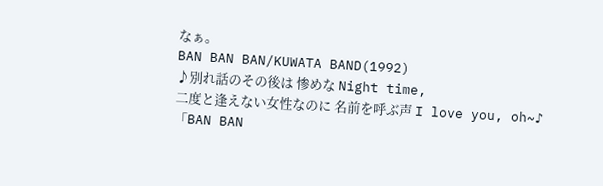なぁ。
BAN BAN BAN/KUWATA BAND(1992)
♪別れ話のその後は 惨めな Night time,
二度と逢えない女性なのに 名前を呼ぶ声 I love you, oh~♪
「BAN BAN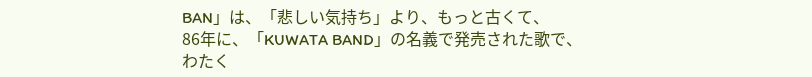BAN」は、「悲しい気持ち」より、もっと古くて、
86年に、「KUWATA BAND」の名義で発売された歌で、
わたく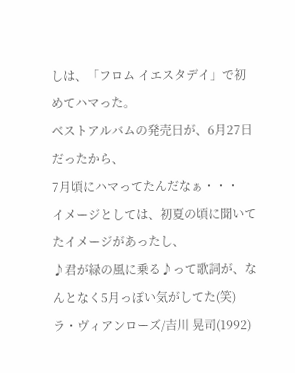しは、「フロム イエスタデイ」で初めてハマった。
ベストアルバムの発売日が、6月27日だったから、
7月頃にハマってたんだなぁ・・・
イメージとしては、初夏の頃に聞いてたイメージがあったし、
♪君が緑の風に乗る♪って歌詞が、なんとなく5月っぽい気がしてた(笑)
ラ・ヴィアンローズ/吉川 晃司(1992)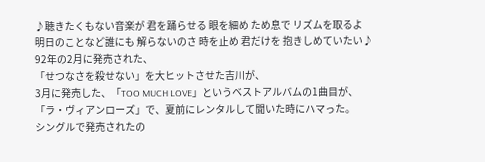♪聴きたくもない音楽が 君を踊らせる 眼を細め ため息で リズムを取るよ
明日のことなど誰にも 解らないのさ 時を止め 君だけを 抱きしめていたい♪
92年の2月に発売された、
「せつなさを殺せない」を大ヒットさせた吉川が、
3月に発売した、「TOO MUCH LOVE」というベストアルバムの1曲目が、
「ラ・ヴィアンローズ」で、夏前にレンタルして聞いた時にハマった。
シングルで発売されたの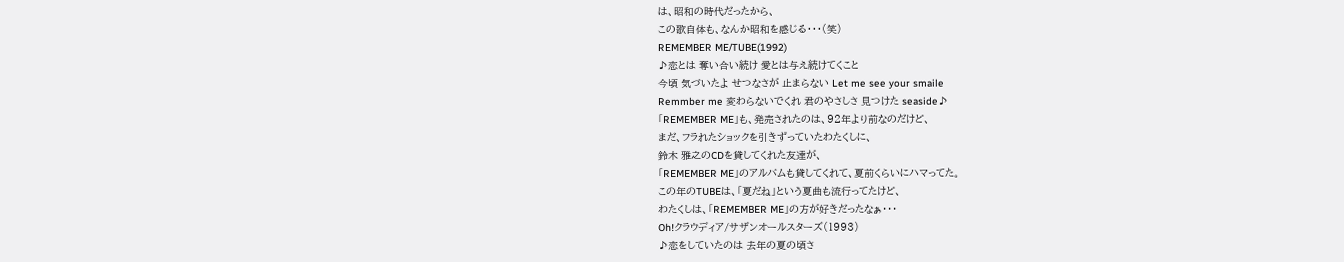は、昭和の時代だったから、
この歌自体も、なんか昭和を感じる・・・(笑)
REMEMBER ME/TUBE(1992)
♪恋とは 奪い合い続け 愛とは与え続けてくこと
今頃 気づいたよ せつなさが 止まらない Let me see your smaile
Remmber me 変わらないでくれ 君のやさしさ 見つけた seaside♪
「REMEMBER ME」も、発売されたのは、92年より前なのだけど、
まだ、フラれたショックを引きずっていたわたくしに、
鈴木 雅之のCDを貸してくれた友達が、
「REMEMBER ME」のアルバムも貸してくれて、夏前くらいにハマってた。
この年のTUBEは、「夏だね」という夏曲も流行ってたけど、
わたくしは、「REMEMBER ME」の方が好きだったなぁ・・・
Oh!クラウディア/サザンオールスターズ(1993)
♪恋をしていたのは 去年の夏の頃さ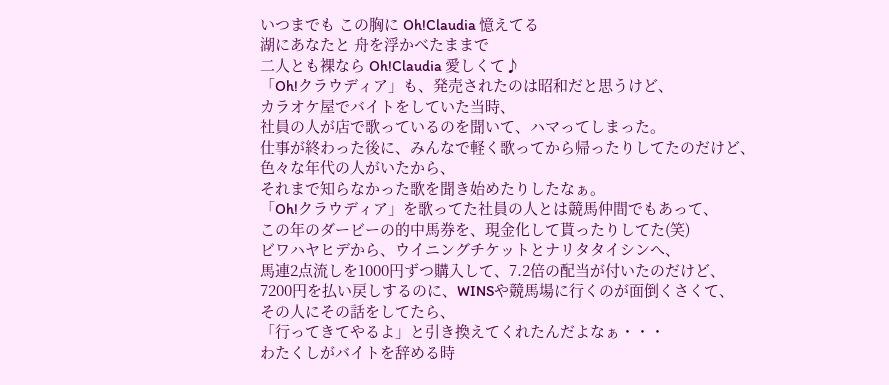いつまでも この胸に Oh!Claudia 憶えてる
湖にあなたと 舟を浮かべたままで
二人とも裸なら Oh!Claudia 愛しくて♪
「Oh!クラウディア」も、発売されたのは昭和だと思うけど、
カラオケ屋でバイトをしていた当時、
社員の人が店で歌っているのを聞いて、ハマってしまった。
仕事が終わった後に、みんなで軽く歌ってから帰ったりしてたのだけど、
色々な年代の人がいたから、
それまで知らなかった歌を聞き始めたりしたなぁ。
「Oh!クラウディア」を歌ってた社員の人とは競馬仲間でもあって、
この年のダービーの的中馬券を、現金化して貰ったりしてた(笑)
ビワハヤヒデから、ウイニングチケットとナリタタイシンへ、
馬連2点流しを1000円ずつ購入して、7.2倍の配当が付いたのだけど、
7200円を払い戻しするのに、WINSや競馬場に行くのが面倒くさくて、
その人にその話をしてたら、
「行ってきてやるよ」と引き換えてくれたんだよなぁ・・・
わたくしがバイトを辞める時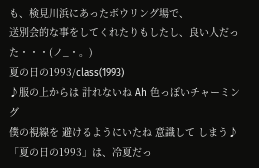も、検見川浜にあったボウリング場で、
送別会的な事をしてくれたりもしたし、良い人だった・・・(ノ_・。)
夏の日の1993/class(1993)
♪服の上からは 計れないね Ah 色っぽいチャーミング
僕の視線を 避けるようにいたね 意識して しまう♪
「夏の日の1993」は、冷夏だっ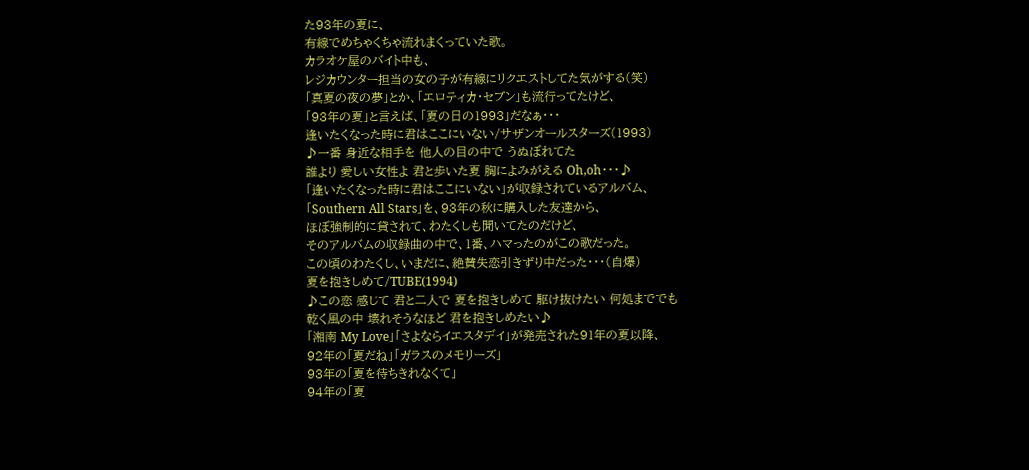た93年の夏に、
有線でめちゃくちゃ流れまくっていた歌。
カラオケ屋のバイト中も、
レジカウンター担当の女の子が有線にリクエストしてた気がする(笑)
「真夏の夜の夢」とか、「エロティカ・セブン」も流行ってたけど、
「93年の夏」と言えば、「夏の日の1993」だなぁ・・・
逢いたくなった時に君はここにいない/サザンオールスターズ(1993)
♪一番 身近な相手を 他人の目の中で うぬぼれてた
誰より 愛しい女性よ 君と歩いた夏 胸によみがえる Oh,oh・・・♪
「逢いたくなった時に君はここにいない」が収録されているアルバム、
「Southern All Stars」を、93年の秋に購入した友達から、
ほぼ強制的に貸されて、わたくしも聞いてたのだけど、
そのアルバムの収録曲の中で、1番、ハマったのがこの歌だった。
この頃のわたくし、いまだに、絶賛失恋引きずり中だった・・・(自爆)
夏を抱きしめて/TUBE(1994)
♪この恋 感じて 君と二人で 夏を抱きしめて 駆け抜けたい 何処まででも
乾く風の中 壊れそうなほど 君を抱きしめたい♪
「湘南 My Love」「さよならイエスタデイ」が発売された91年の夏以降、
92年の「夏だね」「ガラスのメモリーズ」
93年の「夏を待ちきれなくて」
94年の「夏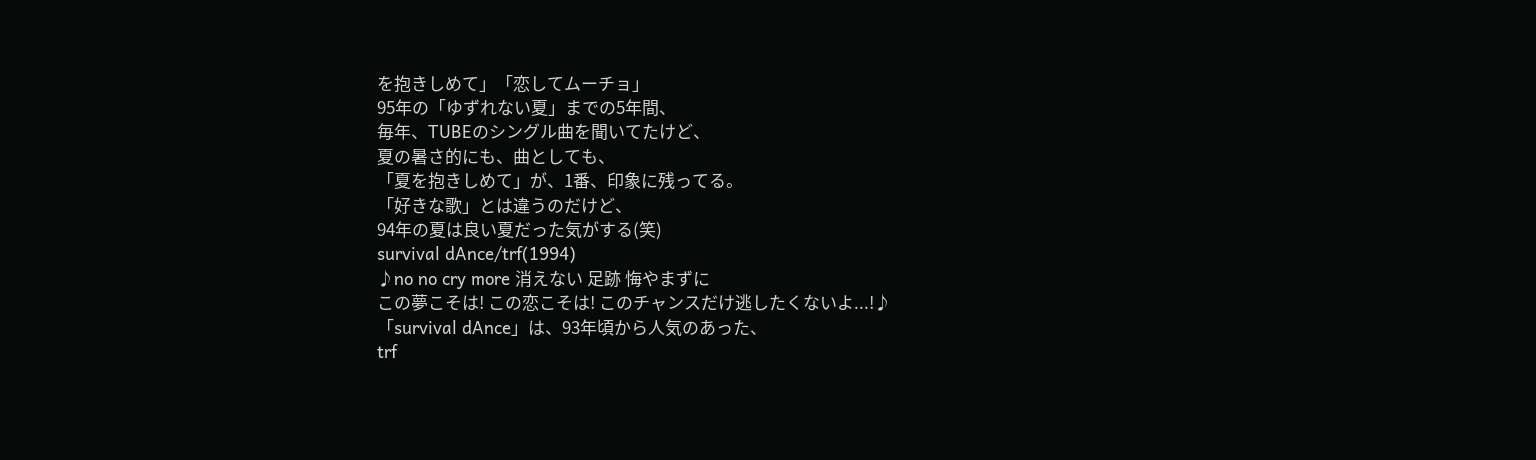を抱きしめて」「恋してムーチョ」
95年の「ゆずれない夏」までの5年間、
毎年、TUBEのシングル曲を聞いてたけど、
夏の暑さ的にも、曲としても、
「夏を抱きしめて」が、1番、印象に残ってる。
「好きな歌」とは違うのだけど、
94年の夏は良い夏だった気がする(笑)
survival dAnce/trf(1994)
♪no no cry more 消えない 足跡 悔やまずに
この夢こそは! この恋こそは! このチャンスだけ逃したくないよ...!♪
「survival dAnce」は、93年頃から人気のあった、
trf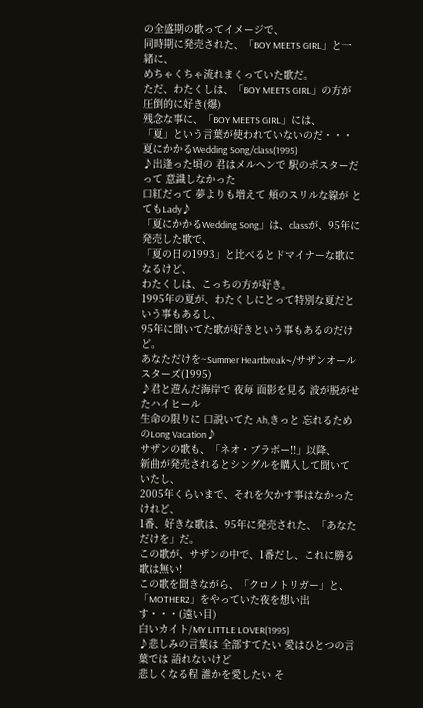の全盛期の歌ってイメージで、
同時期に発売された、「BOY MEETS GIRL」と一緒に、
めちゃくちゃ流れまくっていた歌だ。
ただ、わたくしは、「BOY MEETS GIRL」の方が圧倒的に好き(爆)
残念な事に、「BOY MEETS GIRL」には、
「夏」という言葉が使われていないのだ・・・
夏にかかるWedding Song/class(1995)
♪出逢った頃の 君はメルヘンで 駅のポスターだって 意識しなかった
口紅だって 夢よりも増えて 頬のスリルな線が とてもLady♪
「夏にかかるWedding Song」は、classが、95年に発売した歌で、
「夏の日の1993」と比べるとドマイナーな歌になるけど、
わたくしは、こっちの方が好き。
1995年の夏が、わたくしにとって特別な夏だという事もあるし、
95年に聞いてた歌が好きという事もあるのだけど。
あなただけを~Summer Heartbreak~/サザンオールスターズ(1995)
♪君と遊んだ海岸で 夜毎 面影を見る 波が脱がせたハイヒール
生命の限りに 口説いてた Ah,きっと 忘れるためのLong Vacation♪
サザンの歌も、「ネオ・ブラボー!!」以降、
新曲が発売されるとシングルを購入して聞いていたし、
2005年くらいまで、それを欠かす事はなかったけれど、
1番、好きな歌は、95年に発売された、「あなただけを」だ。
この歌が、サザンの中で、1番だし、これに勝る歌は無い!
この歌を聞きながら、「クロノトリガー」と、
「MOTHER2」をやっていた夜を想い出す・・・(遠い目)
白いカイト/MY LITTLE LOVER(1995)
♪悲しみの言葉は 全部すてたい 愛はひとつの言葉では 語れないけど
悲しくなる程 誰かを愛したい そ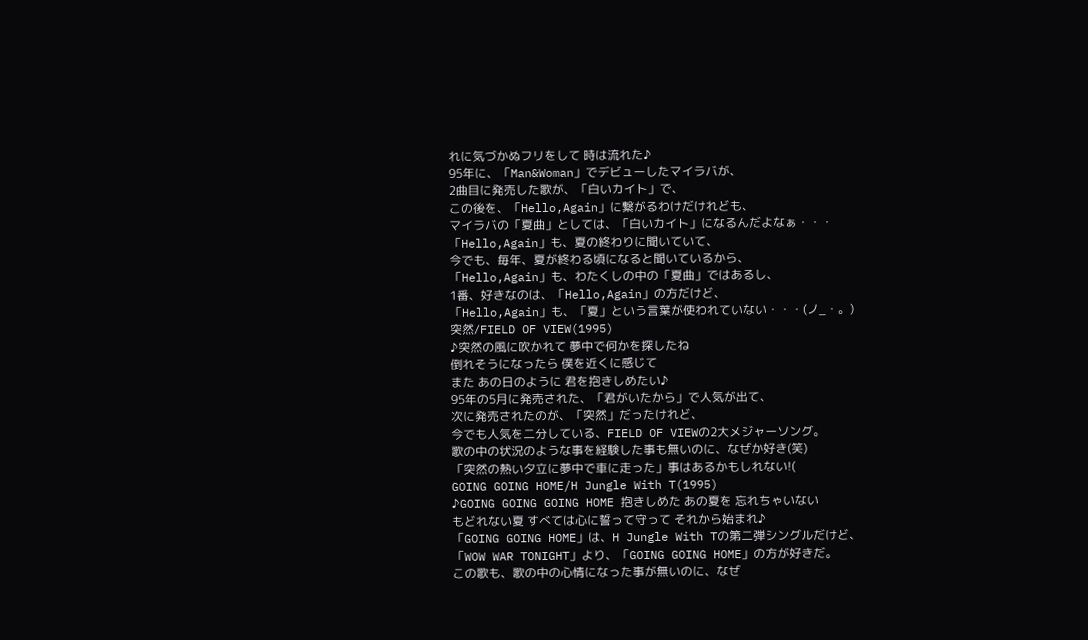れに気づかぬフリをして 時は流れた♪
95年に、「Man&Woman」でデビューしたマイラバが、
2曲目に発売した歌が、「白いカイト」で、
この後を、「Hello,Again」に繋がるわけだけれども、
マイラバの「夏曲」としては、「白いカイト」になるんだよなぁ・・・
「Hello,Again」も、夏の終わりに聞いていて、
今でも、毎年、夏が終わる頃になると聞いているから、
「Hello,Again」も、わたくしの中の「夏曲」ではあるし、
1番、好きなのは、「Hello,Again」の方だけど、
「Hello,Again」も、「夏」という言葉が使われていない・・・(ノ_・。)
突然/FIELD OF VIEW(1995)
♪突然の風に吹かれて 夢中で何かを探したね
倒れそうになったら 僕を近くに感じて
また あの日のように 君を抱きしめたい♪
95年の5月に発売された、「君がいたから」で人気が出て、
次に発売されたのが、「突然」だったけれど、
今でも人気を二分している、FIELD OF VIEWの2大メジャーソング。
歌の中の状況のような事を経験した事も無いのに、なぜか好き(笑)
「突然の熱い夕立に夢中で車に走った」事はあるかもしれない!(
GOING GOING HOME/H Jungle With T(1995)
♪GOING GOING GOING HOME 抱きしめた あの夏を 忘れちゃいない
もどれない夏 すべては心に誓って守って それから始まれ♪
「GOING GOING HOME」は、H Jungle With Tの第二弾シングルだけど、
「WOW WAR TONIGHT」より、「GOING GOING HOME」の方が好きだ。
この歌も、歌の中の心情になった事が無いのに、なぜ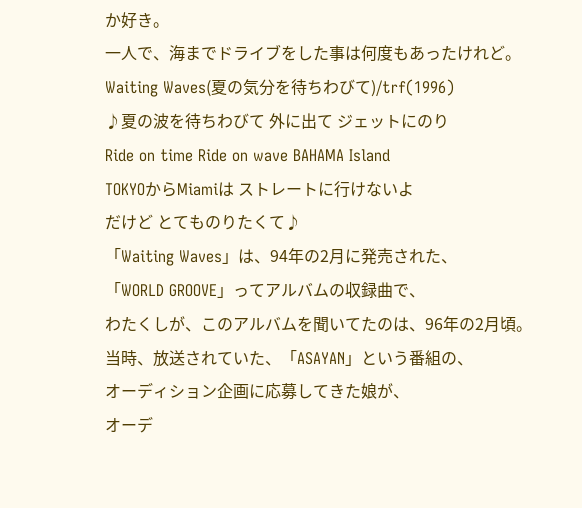か好き。
一人で、海までドライブをした事は何度もあったけれど。
Waiting Waves(夏の気分を待ちわびて)/trf(1996)
♪夏の波を待ちわびて 外に出て ジェットにのり
Ride on time Ride on wave BAHAMA Island
TOKYOからMiamiは ストレートに行けないよ
だけど とてものりたくて♪
「Waiting Waves」は、94年の2月に発売された、
「WORLD GROOVE」ってアルバムの収録曲で、
わたくしが、このアルバムを聞いてたのは、96年の2月頃。
当時、放送されていた、「ASAYAN」という番組の、
オーディション企画に応募してきた娘が、
オーデ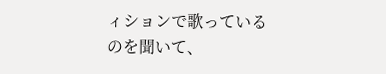ィションで歌っているのを聞いて、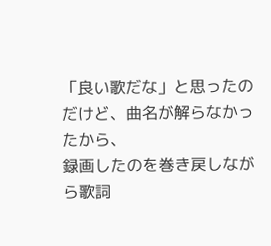「良い歌だな」と思ったのだけど、曲名が解らなかったから、
録画したのを巻き戻しながら歌詞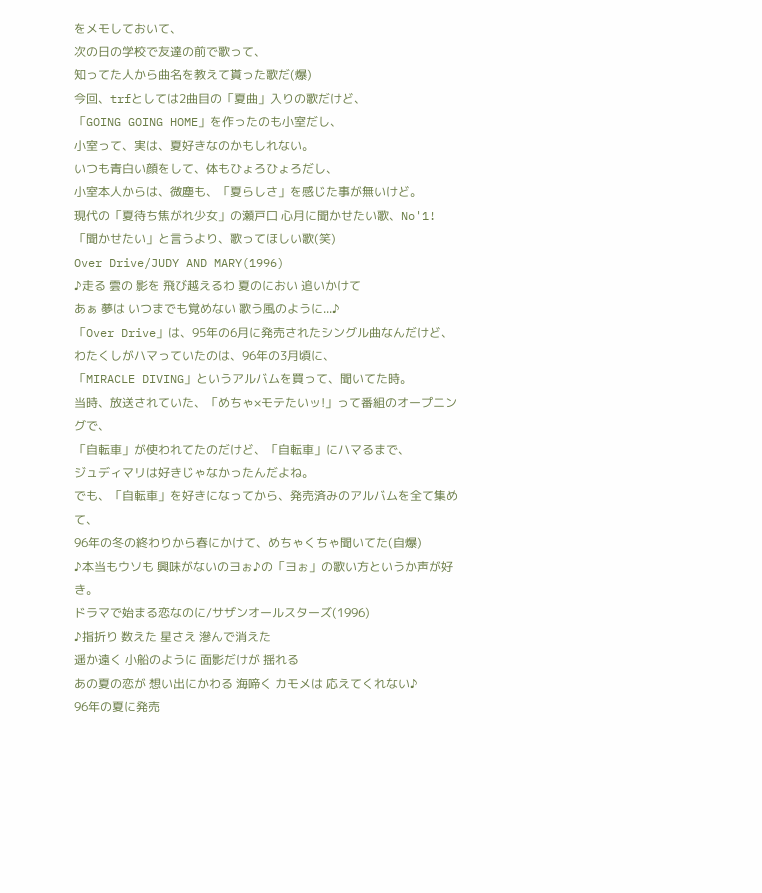をメモしておいて、
次の日の学校で友達の前で歌って、
知ってた人から曲名を教えて貰った歌だ(爆)
今回、trfとしては2曲目の「夏曲」入りの歌だけど、
「GOING GOING HOME」を作ったのも小室だし、
小室って、実は、夏好きなのかもしれない。
いつも青白い顔をして、体もひょろひょろだし、
小室本人からは、微塵も、「夏らしさ」を感じた事が無いけど。
現代の「夏待ち焦がれ少女」の瀬戸口 心月に聞かせたい歌、No'1!
「聞かせたい」と言うより、歌ってほしい歌(笑)
Over Drive/JUDY AND MARY(1996)
♪走る 雲の 影を 飛び越えるわ 夏のにおい 追いかけて
あぁ 夢は いつまでも覚めない 歌う風のように...♪
「Over Drive」は、95年の6月に発売されたシングル曲なんだけど、
わたくしがハマっていたのは、96年の3月頃に、
「MIRACLE DIVING」というアルバムを買って、聞いてた時。
当時、放送されていた、「めちゃ×モテたいッ!」って番組のオープニングで、
「自転車」が使われてたのだけど、「自転車」にハマるまで、
ジュディマリは好きじゃなかったんだよね。
でも、「自転車」を好きになってから、発売済みのアルバムを全て集めて、
96年の冬の終わりから春にかけて、めちゃくちゃ聞いてた(自爆)
♪本当もウソも 興味がないのヨぉ♪の「ヨぉ」の歌い方というか声が好き。
ドラマで始まる恋なのに/サザンオールスターズ(1996)
♪指折り 数えた 星さえ 滲んで消えた
遥か遠く 小船のように 面影だけが 揺れる
あの夏の恋が 想い出にかわる 海啼く カモメは 応えてくれない♪
96年の夏に発売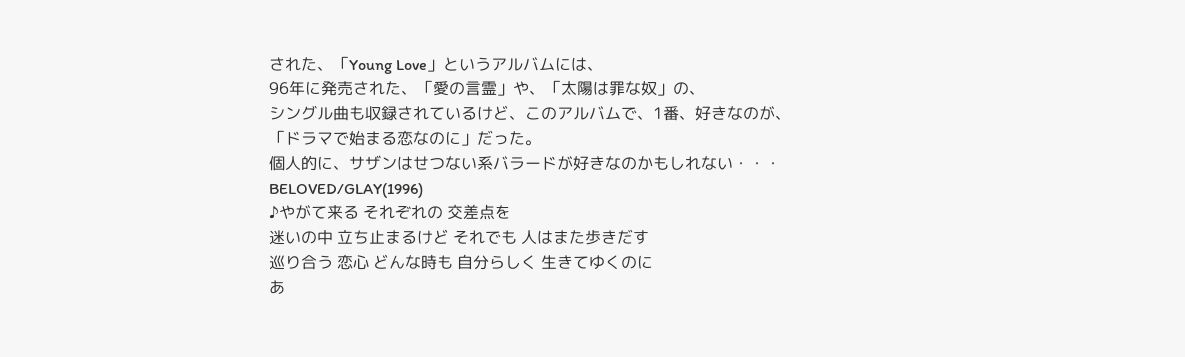された、「Young Love」というアルバムには、
96年に発売された、「愛の言霊」や、「太陽は罪な奴」の、
シングル曲も収録されているけど、このアルバムで、1番、好きなのが、
「ドラマで始まる恋なのに」だった。
個人的に、サザンはせつない系バラードが好きなのかもしれない・・・
BELOVED/GLAY(1996)
♪やがて来る それぞれの 交差点を
迷いの中 立ち止まるけど それでも 人はまた歩きだす
巡り合う 恋心 どんな時も 自分らしく 生きてゆくのに
あ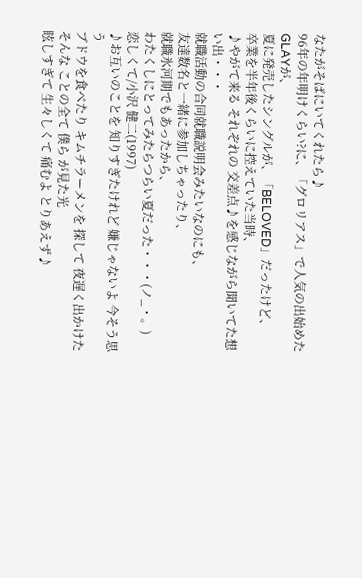なたがそばにいてくれたら♪
96年の年明けくらい?に、「グロリアス」で人気の出始めたGLAYが、
夏に発売したシングルが、「BELOVED」だったけど、
卒業を半年後くらいに控えていた当時、
♪やがて来る それぞれの 交差点♪を感じながら聞いてた想い出・・・
就職活動の合同就職説明会みたいなのにも、
友達数名と一緒に参加しちゃったり、
就職氷河期でもあったから、
わたくしにとってみたらつらい夏だった・・・(ノ_・。)
恋しくて/小沢 健二(1997)
♪お互いのことを 知りすぎたけれど 嫌じゃないよ 今そう思う
ブドウを食べたり キムチラーメンを 探して 夜遅く出かけた
そんな ことの全て 僕ら が見た光
眩しすぎて 生々しくて 痛むよ とりあえず♪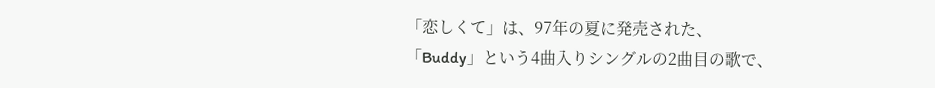「恋しくて」は、97年の夏に発売された、
「Buddy」という4曲入りシングルの2曲目の歌で、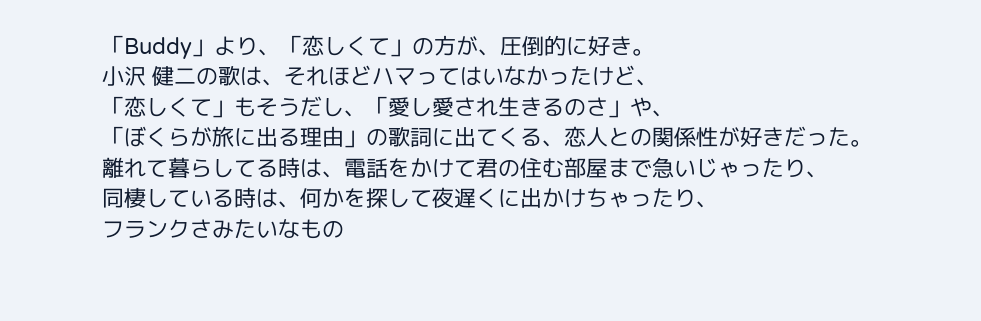「Buddy」より、「恋しくて」の方が、圧倒的に好き。
小沢 健二の歌は、それほどハマってはいなかったけど、
「恋しくて」もそうだし、「愛し愛され生きるのさ」や、
「ぼくらが旅に出る理由」の歌詞に出てくる、恋人との関係性が好きだった。
離れて暮らしてる時は、電話をかけて君の住む部屋まで急いじゃったり、
同棲している時は、何かを探して夜遅くに出かけちゃったり、
フランクさみたいなもの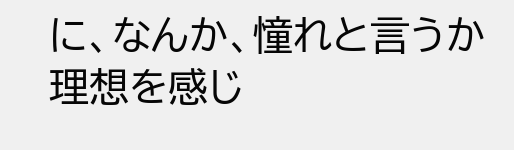に、なんか、憧れと言うか理想を感じ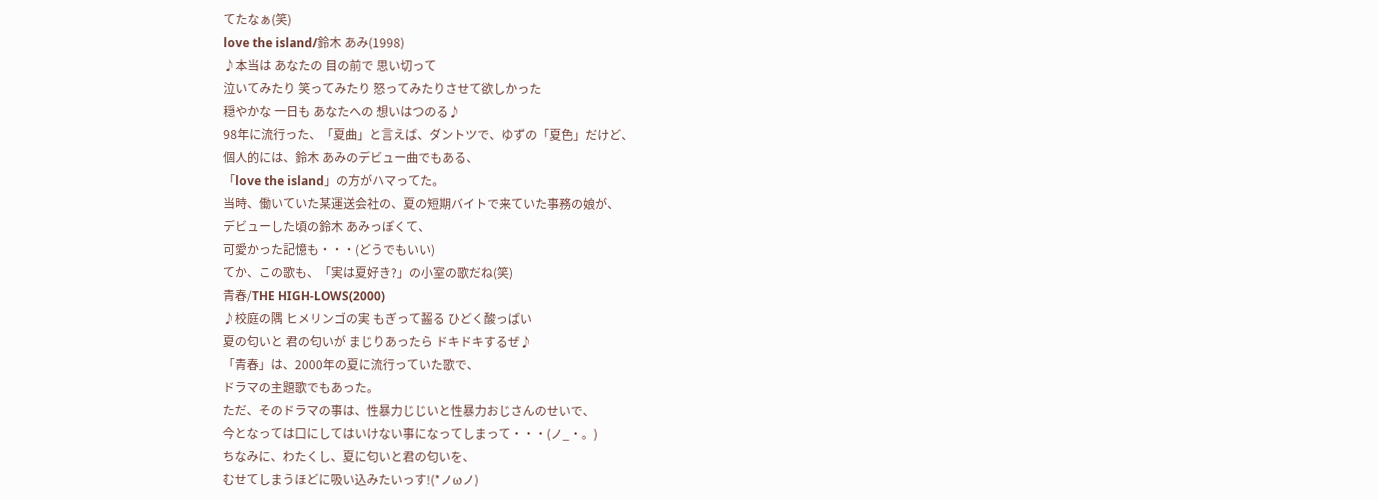てたなぁ(笑)
love the island/鈴木 あみ(1998)
♪本当は あなたの 目の前で 思い切って
泣いてみたり 笑ってみたり 怒ってみたりさせて欲しかった
穏やかな 一日も あなたへの 想いはつのる♪
98年に流行った、「夏曲」と言えば、ダントツで、ゆずの「夏色」だけど、
個人的には、鈴木 あみのデビュー曲でもある、
「love the island」の方がハマってた。
当時、働いていた某運送会社の、夏の短期バイトで来ていた事務の娘が、
デビューした頃の鈴木 あみっぽくて、
可愛かった記憶も・・・(どうでもいい)
てか、この歌も、「実は夏好き?」の小室の歌だね(笑)
青春/THE HIGH-LOWS(2000)
♪校庭の隅 ヒメリンゴの実 もぎって齧る ひどく酸っぱい
夏の匂いと 君の匂いが まじりあったら ドキドキするぜ♪
「青春」は、2000年の夏に流行っていた歌で、
ドラマの主題歌でもあった。
ただ、そのドラマの事は、性暴力じじいと性暴力おじさんのせいで、
今となっては口にしてはいけない事になってしまって・・・(ノ_・。)
ちなみに、わたくし、夏に匂いと君の匂いを、
むせてしまうほどに吸い込みたいっす!(*ノωノ)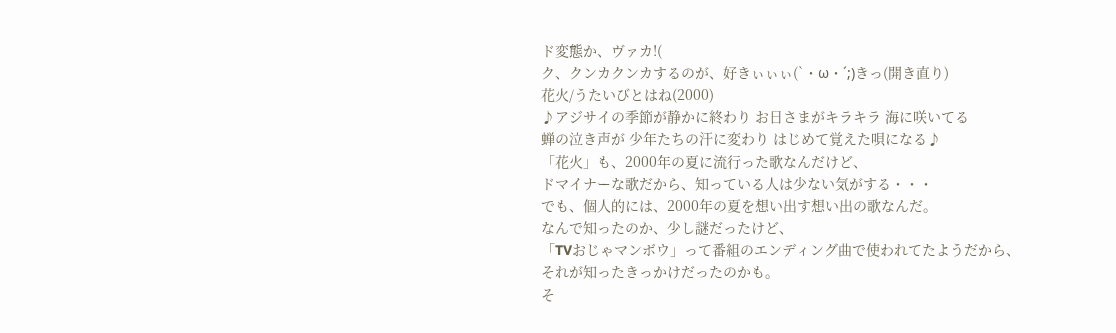ド変態か、ヴァカ!(
ク、クンカクンカするのが、好きぃぃぃ(`・ω・´;)きっ(開き直り)
花火/うたいびとはね(2000)
♪アジサイの季節が静かに終わり お日さまがキラキラ 海に咲いてる
蝉の泣き声が 少年たちの汗に変わり はじめて覚えた唄になる♪
「花火」も、2000年の夏に流行った歌なんだけど、
ドマイナーな歌だから、知っている人は少ない気がする・・・
でも、個人的には、2000年の夏を想い出す想い出の歌なんだ。
なんで知ったのか、少し謎だったけど、
「TVおじゃマンボウ」って番組のエンディング曲で使われてたようだから、
それが知ったきっかけだったのかも。
そ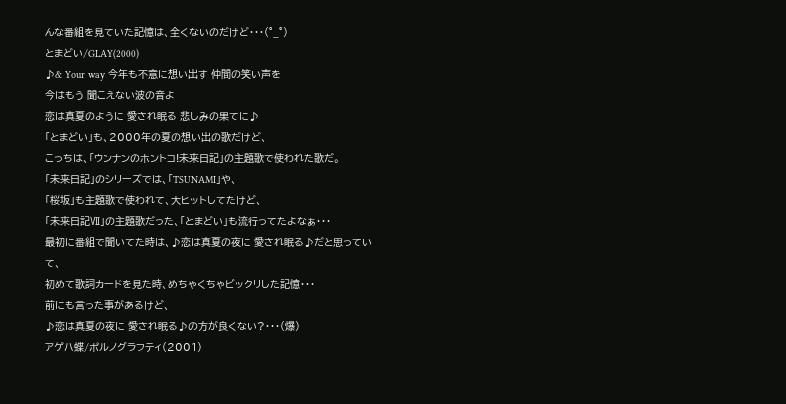んな番組を見ていた記憶は、全くないのだけど・・・(°_°)
とまどい/GLAY(2000)
♪& Your way 今年も不意に想い出す 仲間の笑い声を
今はもう 聞こえない波の音よ
恋は真夏のように 愛され眠る 悲しみの果てに♪
「とまどい」も、2000年の夏の想い出の歌だけど、
こっちは、「ウンナンのホントコ!未来日記」の主題歌で使われた歌だ。
「未来日記」のシリーズでは、「TSUNAMI」や、
「桜坂」も主題歌で使われて、大ヒットしてたけど、
「未来日記Ⅶ」の主題歌だった、「とまどい」も流行ってたよなぁ・・・
最初に番組で聞いてた時は、♪恋は真夏の夜に 愛され眠る♪だと思っていて、
初めて歌詞カードを見た時、めちゃくちゃビックリした記憶・・・
前にも言った事があるけど、
♪恋は真夏の夜に 愛され眠る♪の方が良くない?・・・(爆)
アゲハ蝶/ポルノグラフティ(2001)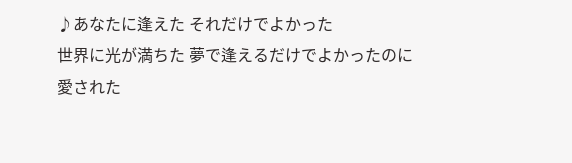♪あなたに逢えた それだけでよかった
世界に光が満ちた 夢で逢えるだけでよかったのに
愛された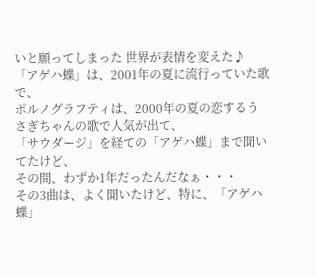いと願ってしまった 世界が表情を変えた♪
「アゲハ蝶」は、2001年の夏に流行っていた歌で、
ポルノグラフティは、2000年の夏の恋するうさぎちゃんの歌で人気が出て、
「サウダージ」を経ての「アゲハ蝶」まで聞いてたけど、
その間、わずか1年だったんだなぁ・・・
その3曲は、よく聞いたけど、特に、「アゲハ蝶」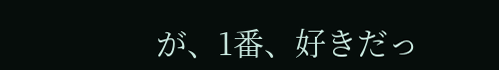が、1番、好きだっ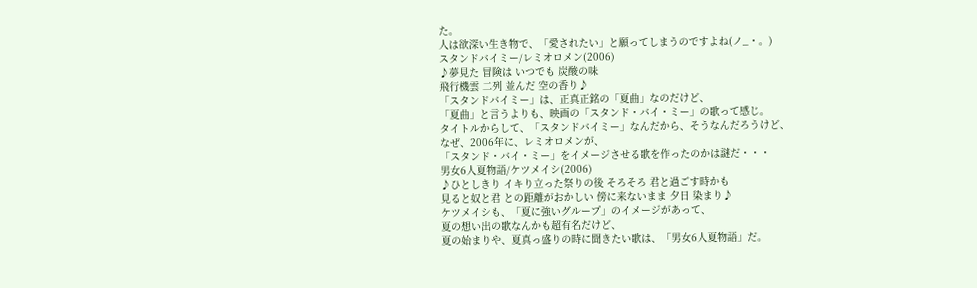た。
人は欲深い生き物で、「愛されたい」と願ってしまうのですよね(ノ_・。)
スタンドバイミー/レミオロメン(2006)
♪夢見た 冒険は いつでも 炭酸の味
飛行機雲 二列 並んだ 空の香り♪
「スタンドバイミー」は、正真正銘の「夏曲」なのだけど、
「夏曲」と言うよりも、映画の「スタンド・バイ・ミー」の歌って感じ。
タイトルからして、「スタンドバイミー」なんだから、そうなんだろうけど、
なぜ、2006年に、レミオロメンが、
「スタンド・バイ・ミー」をイメージさせる歌を作ったのかは謎だ・・・
男女6人夏物語/ケツメイシ(2006)
♪ひとしきり イキり立った祭りの後 そろそろ 君と過ごす時かも
見ると奴と君 との距離がおかしい 傍に来ないまま 夕日 染まり♪
ケツメイシも、「夏に強いグループ」のイメージがあって、
夏の想い出の歌なんかも超有名だけど、
夏の始まりや、夏真っ盛りの時に聞きたい歌は、「男女6人夏物語」だ。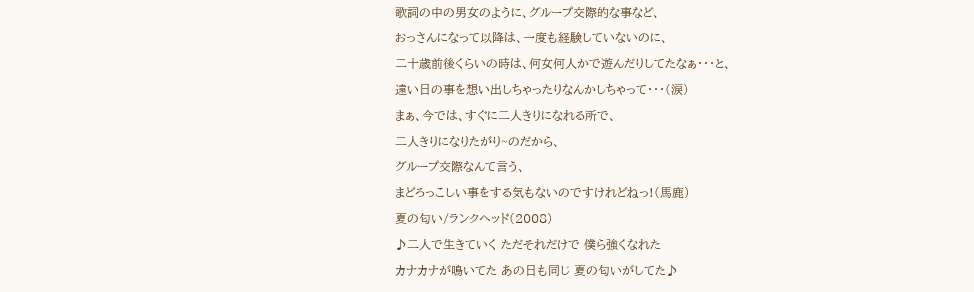歌詞の中の男女のように、グループ交際的な事など、
おっさんになって以降は、一度も経験していないのに、
二十歳前後くらいの時は、何女何人かで遊んだりしてたなぁ・・・と、
遠い日の事を想い出しちゃったりなんかしちゃって・・・(涙)
まぁ、今では、すぐに二人きりになれる所で、
二人きりになりたがり~のだから、
グループ交際なんて言う、
まどろっこしい事をする気もないのですけれどねっ!(馬鹿)
夏の匂い/ランクヘッド(2008)
♪二人で生きていく ただそれだけで 僕ら強くなれた
カナカナが鳴いてた あの日も同じ 夏の匂いがしてた♪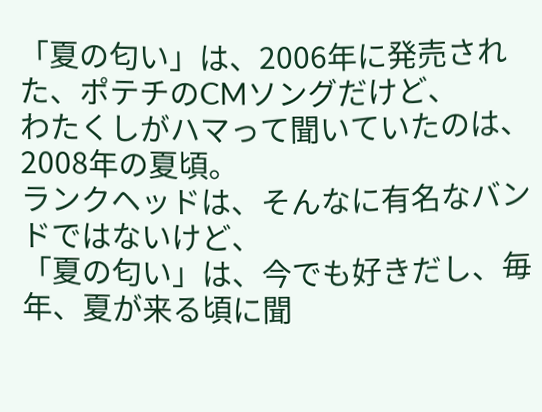「夏の匂い」は、2006年に発売された、ポテチのCMソングだけど、
わたくしがハマって聞いていたのは、2008年の夏頃。
ランクヘッドは、そんなに有名なバンドではないけど、
「夏の匂い」は、今でも好きだし、毎年、夏が来る頃に聞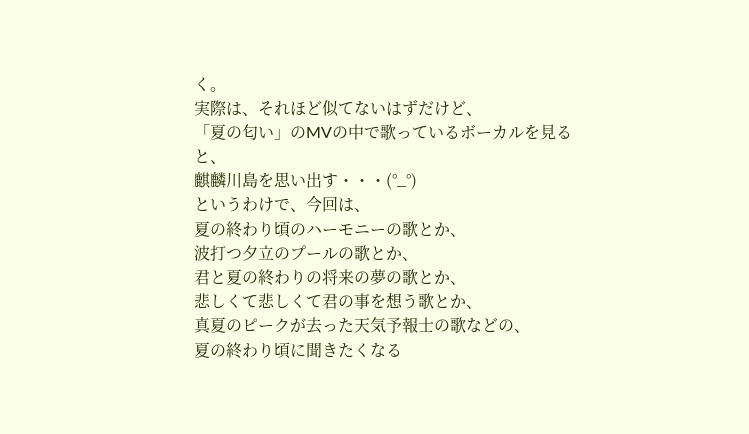く。
実際は、それほど似てないはずだけど、
「夏の匂い」のMVの中で歌っているボーカルを見ると、
麒麟川島を思い出す・・・(°_°)
というわけで、今回は、
夏の終わり頃のハーモニーの歌とか、
波打つ夕立のプールの歌とか、
君と夏の終わりの将来の夢の歌とか、
悲しくて悲しくて君の事を想う歌とか、
真夏のピークが去った天気予報士の歌などの、
夏の終わり頃に聞きたくなる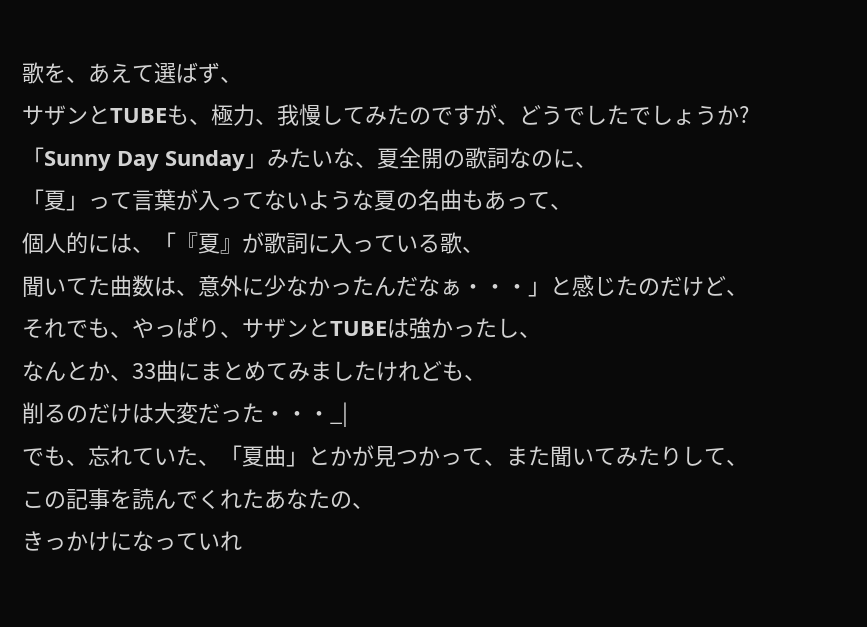歌を、あえて選ばず、
サザンとTUBEも、極力、我慢してみたのですが、どうでしたでしょうか?
「Sunny Day Sunday」みたいな、夏全開の歌詞なのに、
「夏」って言葉が入ってないような夏の名曲もあって、
個人的には、「『夏』が歌詞に入っている歌、
聞いてた曲数は、意外に少なかったんだなぁ・・・」と感じたのだけど、
それでも、やっぱり、サザンとTUBEは強かったし、
なんとか、33曲にまとめてみましたけれども、
削るのだけは大変だった・・・_|
でも、忘れていた、「夏曲」とかが見つかって、また聞いてみたりして、
この記事を読んでくれたあなたの、
きっかけになっていれ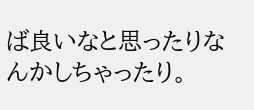ば良いなと思ったりなんかしちゃったり。